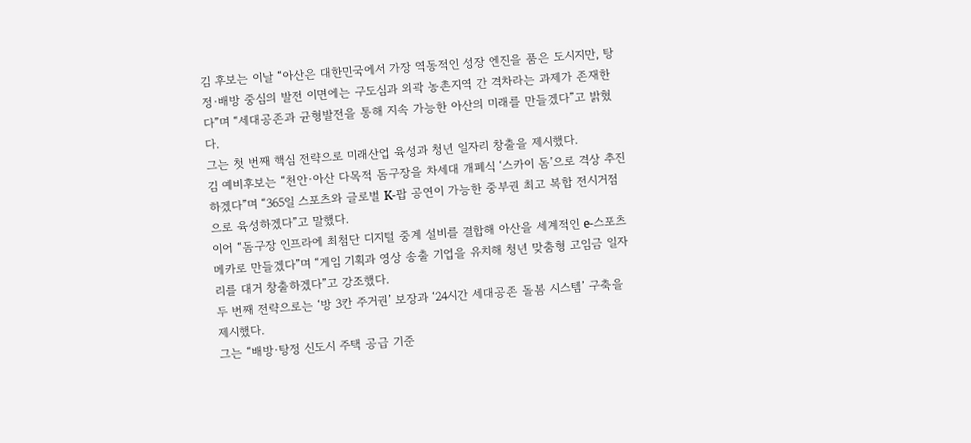김 후보는 이날 “아산은 대한민국에서 가장 역동적인 성장 엔진을 품은 도시지만, 탕정·배방 중심의 발전 이면에는 구도심과 외곽 농촌지역 간 격차라는 과제가 존재한다”며 “세대공존과 균형발전을 통해 지속 가능한 아산의 미래를 만들겠다”고 밝혔다.
그는 첫 번째 핵심 전략으로 미래산업 육성과 청년 일자리 창출을 제시했다.
김 예비후보는 “천안·아산 다목적 돔구장을 차세대 개폐식 ‘스카이 돔’으로 격상 추진하겠다”며 “365일 스포츠와 글로벌 K-팝 공연이 가능한 중부권 최고 복합 전시거점으로 육성하겠다”고 말했다.
이어 “돔구장 인프라에 최첨단 디지털 중계 설비를 결합해 아산을 세계적인 e-스포츠 메카로 만들겠다”며 “게임 기획과 영상 송출 기업을 유치해 청년 맞춤형 고임금 일자리를 대거 창출하겠다”고 강조했다.
두 번째 전략으로는 ‘방 3칸 주거권’ 보장과 ‘24시간 세대공존 돌봄 시스템’ 구축을 제시했다.
그는 “배방·탕정 신도시 주택 공급 기준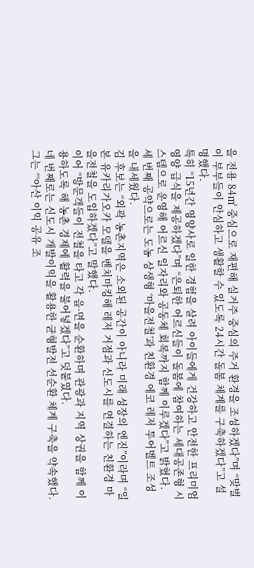을 전용 84㎡ 중심으로 재편해 실거주 중심의 주거 환경을 조성하겠다”며 “맞벌이 부부들이 안심하고 생활할 수 있도록 24시간 돌봄 체계를 구축하겠다”고 설명했다.
특히 “15년간 영양사로 일한 경험을 살려 아이들에게 건강하고 안전한 프리미엄 영양 급식을 제공하겠다”며 “은퇴한 어르신들이 돌봄에 참여하는 세대공존형 시스템으로 운영해 어르신 일자리와 공동체 회복까지 함께 이루겠다”고 밝혔다.
세 번째 공약으로는 도농 상생형 ‘마을전철’과 친환경 에코 레저 투어벨트 조성을 내세웠다.
김 후보는 “외곽 농촌지역은 소외된 공간이 아니라 미래 성장의 엔진”이라며 “일본 유카리가오카 모델을 벤치마킹해 레저 거점과 신도시를 연결하는 친환경 마을전철을 도입하겠다”고 말했다.
이어 “방문객들이 전철을 타고 각 읍·면을 순환하며 관광과 지역 상권을 함께 이용하도록 해 농촌 경제에 활력을 불어넣겠다”고 덧붙였다.
네 번째로는 신도시 개발이익을 활용한 균형발전 선순환 체계 구축을 약속했다.
그는 “‘아산 이익 공유 조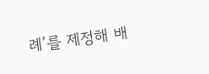례’를 제정해 배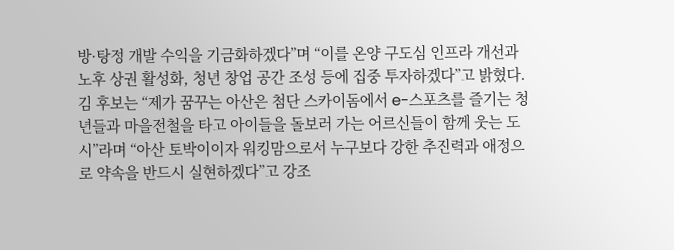방·탕정 개발 수익을 기금화하겠다”며 “이를 온양 구도심 인프라 개선과 노후 상권 활성화, 청년 창업 공간 조성 등에 집중 투자하겠다”고 밝혔다.
김 후보는 “제가 꿈꾸는 아산은 첨단 스카이돔에서 e-스포츠를 즐기는 청년들과 마을전철을 타고 아이들을 돌보러 가는 어르신들이 함께 웃는 도시”라며 “아산 토박이이자 워킹맘으로서 누구보다 강한 추진력과 애정으로 약속을 반드시 실현하겠다”고 강조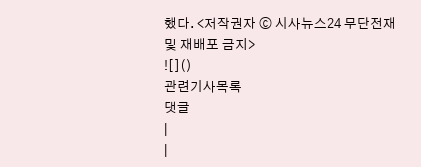했다. <저작권자 ⓒ 시사뉴스24 무단전재 및 재배포 금지>
![]()
관련기사목록
댓글
|
|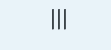|||